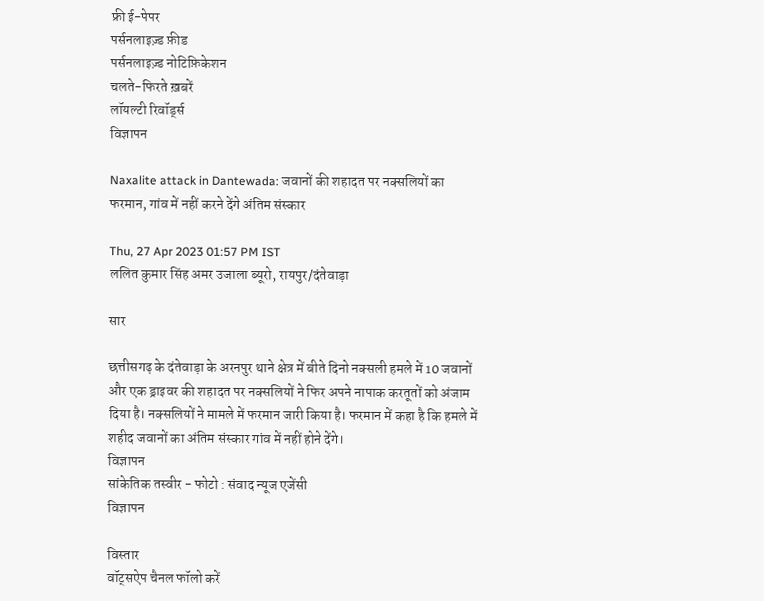फ्री ई-पेपर
पर्सनलाइज़्ड फ़ीड
पर्सनलाइज़्ड नोटिफ़िकेशन
चलते-फिरते ख़बरें
लॉयल्टी रिवॉर्ड्स
विज्ञापन

Naxalite attack in Dantewada: जवानों की शहादत पर नक्सलियों का फरमान, गांव में नहीं करने देंगे अंतिम संस्कार

Thu, 27 Apr 2023 01:57 PM IST
ललित कुमार सिंह अमर उजाला ब्यूरो, रायपुर/दंतेवाड़ा

सार

छत्तीसगढ़ के दंतेवाड़ा के अरनपुर थाने क्षेत्र में बीते दिनो नक्सली हमले में 10 जवानों और एक ड्राइवर की शहादत पर नक्सलियों ने फिर अपने नापाक करतूतों को अंजाम दिया है। नक्सलियों ने मामले में फरमान जारी किया है। फरमान में कहा है कि हमले में शहीद जवानों का अंतिम संस्कार गांव में नहीं होने देंगे।
विज्ञापन
सांकेतिक तस्वीर - फोटो : संवाद न्यूज एजेंसी
विज्ञापन

विस्तार
वॉट्सऐप चैनल फॉलो करें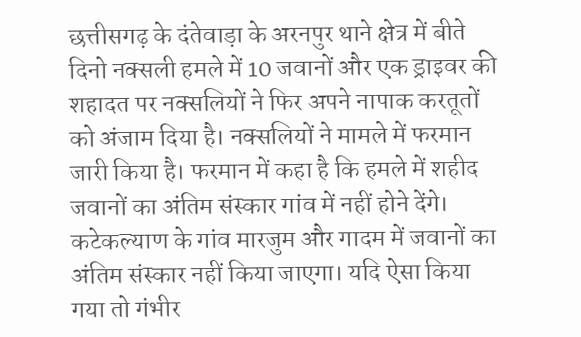छत्तीसगढ़ के दंतेवाड़ा के अरनपुर थाने क्षेत्र में बीते दिनो नक्सली हमले में 10 जवानों और एक ड्राइवर की शहादत पर नक्सलियों ने फिर अपने नापाक करतूतों को अंजाम दिया है। नक्सलियों ने मामले में फरमान जारी किया है। फरमान में कहा है कि हमले में शहीद जवानों का अंतिम संस्कार गांव में नहीं होने देंगे। कटेकल्याण के गांव मारजुम और गादम में जवानों का अंतिम संस्कार नहीं किया जाएगा। यदि ऐसा किया गया तो गंभीर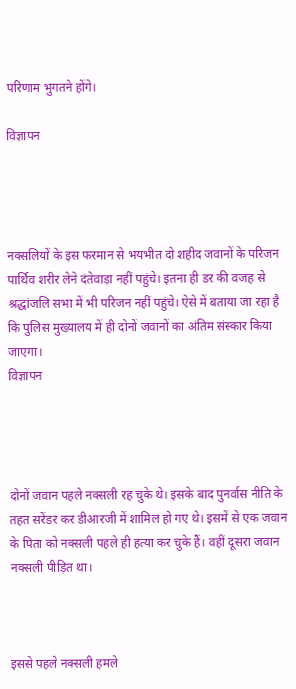परिणाम भुगतने होंगे।

विज्ञापन




नक्सलियों के इस फरमान से भयभीत दो शहीद जवानों के परिजन पार्थिव शरीर लेने दंतेवाड़ा नहीं पहुंचे। इतना ही डर की वजह से श्रद्धांजलि सभा में भी परिजन नहीं पहुंचे। ऐसे में बताया जा रहा है कि पुलिस मुख्यालय में ही दोनों जवानों का अंतिम संस्कार किया जाएगा।
विज्ञापन




दोनों जवान पहले नक्सली रह चुके थे। इसके बाद पुनर्वास नीति के तहत सरेंडर कर डीआरजी में शामिल हो गए थे। इसमें से एक जवान के पिता को नक्सली पहले ही हत्या कर चुके हैं। वहीं दूसरा जवान नक्सली पीड़ित था।



इससे पहले नक्सली हमले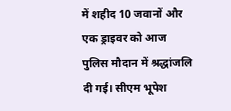में शहीद 10 जवानों और एक ड्राइवर को आज पुलिस मौदान में श्रद्धांजलि दी गई। सीएम भूपेश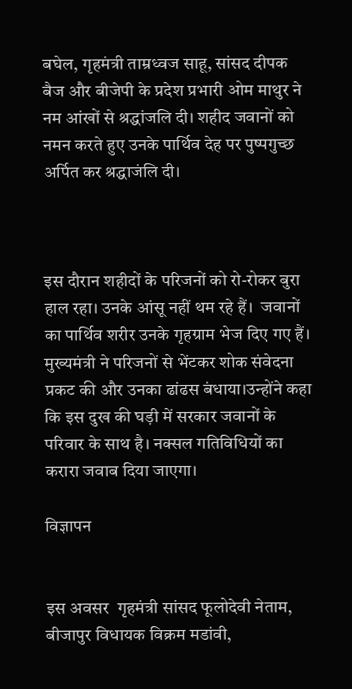बघेल, गृहमंत्री ताम्रध्वज साहू, सांसद दीपक बैज और बीजेपी के प्रदेश प्रभारी ओम माथुर ने नम आंखों से श्रद्धांजलि दी। शहीद जवानों को नमन करते हुए उनके पार्थिव देह पर पुष्पगुच्छ अर्पित कर श्रद्धाजंलि दी।



इस दौरान शहीदों के परिजनों को रो-रोकर बुरा हाल रहा। उनके आंसू नहीं थम रहे हैं।  जवानों का पार्थिव शरीर उनके गृहग्राम भेज दिए गए हैं।  मुख्यमंत्री ने परिजनों से भेंटकर शोक संवेदना प्रकट की और उनका ढांढस बंधाया।उन्होंने कहा कि इस दुख की घड़ी में सरकार जवानों के परिवार के साथ है। नक्सल गतिविधियों का करारा जवाब दिया जाएगा।

विज्ञापन


इस अवसर  गृहमंत्री सांसद फूलोदेवी नेताम, बीजापुर विधायक विक्रम मडांवी,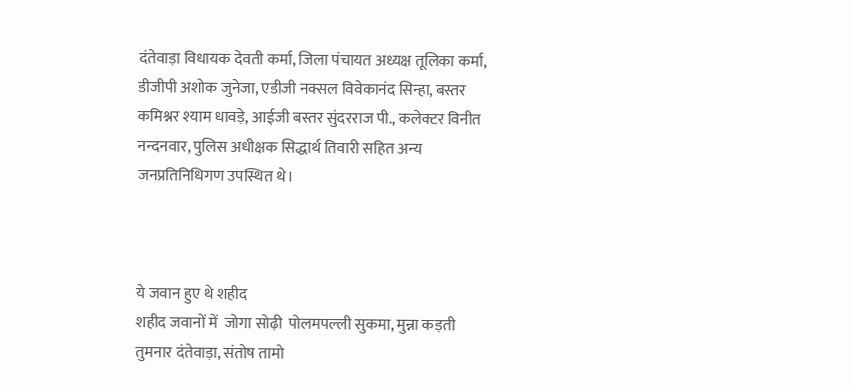दंतेवाड़ा विधायक देवती कर्मा, जिला पंचायत अध्यक्ष तूलिका कर्मा, डीजीपी अशोक जुनेजा, एडीजी नक्सल विवेकानंद सिन्हा, बस्तर कमिश्नर श्याम धावड़े, आईजी बस्तर सुंदरराज पी., कलेक्टर विनीत नन्दनवार, पुलिस अधीक्षक सिद्धार्थ तिवारी सहित अन्य जनप्रतिनिधिगण उपस्थित थे।



ये जवान हुए थे शहीद
शहीद जवानों में  जोगा सोढ़ी  पोलमपल्ली सुकमा, मुन्ना कड़ती तुमनार दंतेवाड़ा, संतोष तामो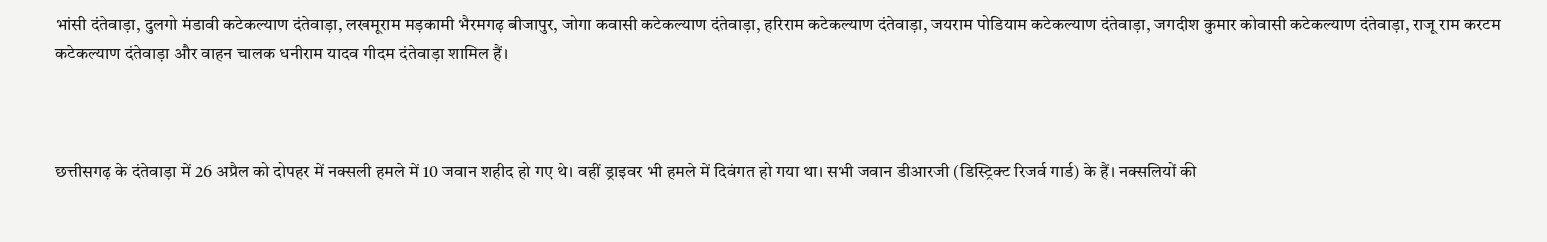भांसी दंतेवाड़ा, दुलगो मंडावी कटेकल्याण दंतेवाड़ा, लखमूराम मड़कामी भैरमगढ़ बीजापुर, जोगा कवासी कटेकल्याण दंतेवाड़ा, हरिराम कटेकल्याण दंतेवाड़ा, जयराम पोडियाम कटेकल्याण दंतेवाड़ा, जगदीश कुमार कोवासी कटेकल्याण दंतेवाड़ा, राजू राम करटम  कटेकल्याण दंतेवाड़ा और वाहन चालक धनीराम यादव गीदम दंतेवाड़ा शामिल हैं।



छत्तीसगढ़ के दंतेवाड़ा में 26 अप्रैल को दोपहर में नक्सली हमले में 10 जवान शहीद हो गए थे। वहीं ड्राइवर भी हमले में दिवंगत हो गया था। सभी जवान डीआरजी (डिस्ट्रिक्ट रिजर्व गार्ड) के हैं। नक्सलियों की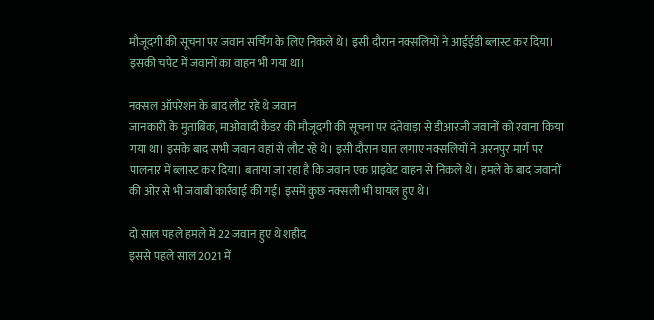मौजूदगी की सूचना पर जवान सर्चिंग के लिए निकले थे। इसी दौरान नक्सलियों ने आईईडी ब्लास्ट कर दिया। इसकी चपेट में जवानों का वाहन भी गया था।

नक्सल ऑपरेशन के बाद लौट रहे थे जवान
जानकारी के मुताबिक, माओवादी कैडर की मौजूदगी की सूचना पर दंतेवाड़ा से डीआरजी जवानों को रवाना किया गया था। इसके बाद सभी जवान वहां से लौट रहे थे। इसी दौरान घात लगाए नक्सलियों ने अरनपुर मार्ग पर पालनार में ब्लास्ट कर दिया। बताया जा रहा है कि जवान एक प्राइवेट वाहन से निकले थे। हमले के बाद जवानों की ओर से भी जवाबी कार्रवाई की गई। इसमें कुछ नक्सली भी घायल हुए थे।

दो साल पहले हमले में 22 जवान हुए थे शहीद
इससे पहले साल 2021 में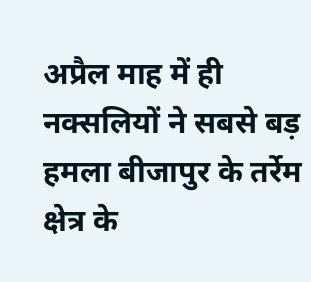अप्रैल माह में ही नक्सलियों ने सबसे बड़ हमला बीजापुर के तर्रेम क्षेत्र के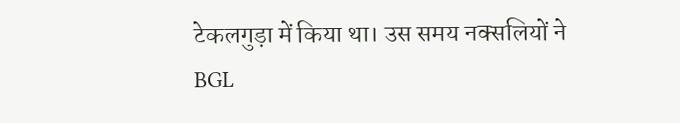टेकलगुड़ा में किया था। उस समय नक्सलियों ने BGL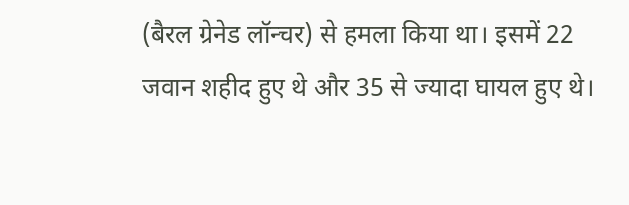(बैरल ग्रेनेड लॉन्चर) से हमला किया था। इसमें 22 जवान शहीद हुए थे और 35 से ज्यादा घायल हुए थे।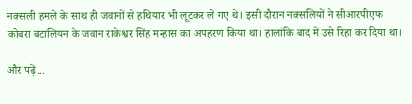नक्सली हमले के साथ ही जवानों से हथियार भी लूटकर ले गए थे। इसी दौरान नक्सलियों ने सीआरपीएफ कोबरा बटालियन के जवान राकेश्वर सिंह मन्हास का अपहरण किया था। हालांकि बाद में उसे रिहा कर दिया था।

और पढ़ें...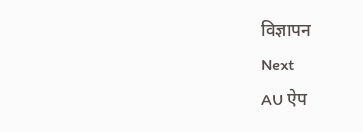विज्ञापन
Next
AU ऐप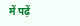में पढ़ें